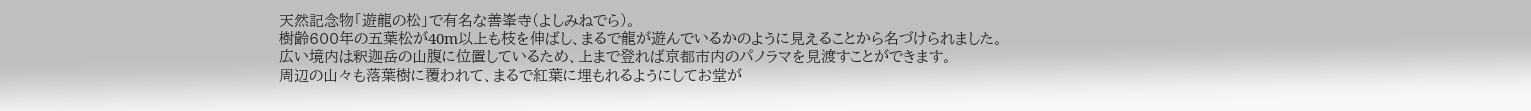天然記念物「遊龍の松」で有名な善峯寺(よしみねでら)。
樹齢600年の五葉松が40m以上も枝を伸ばし、まるで龍が遊んでいるかのように見えることから名づけられました。
広い境内は釈迦岳の山腹に位置しているため、上まで登れば京都市内のパノラマを見渡すことができます。
周辺の山々も落葉樹に覆われて、まるで紅葉に埋もれるようにしてお堂が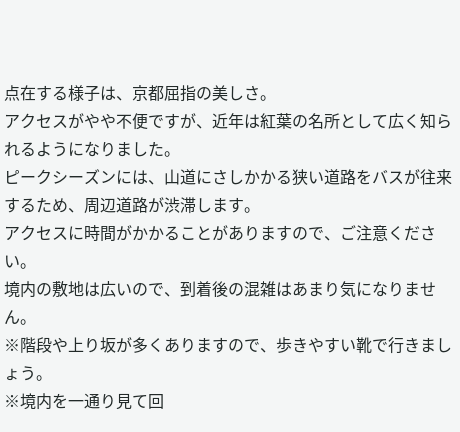点在する様子は、京都屈指の美しさ。
アクセスがやや不便ですが、近年は紅葉の名所として広く知られるようになりました。
ピークシーズンには、山道にさしかかる狭い道路をバスが往来するため、周辺道路が渋滞します。
アクセスに時間がかかることがありますので、ご注意ください。
境内の敷地は広いので、到着後の混雑はあまり気になりません。
※階段や上り坂が多くありますので、歩きやすい靴で行きましょう。
※境内を一通り見て回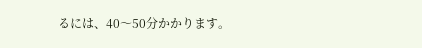るには、40〜50分かかります。